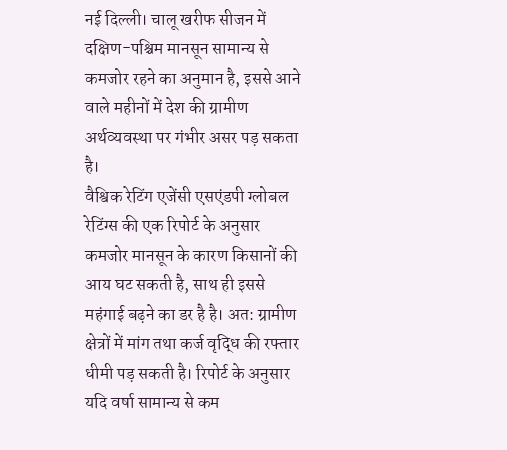नई दिल्ली। चालू खरीफ सीजन में दक्षिण-पश्चिम मानसून सामान्य से कमजोर रहने का अनुमान है, इससे आने वाले महीनों में देश की ग्रामीण अर्थव्यवस्था पर गंभीर असर पड़ सकता है।
वैश्विक रेटिंग एजेंसी एसएंडपी ग्लोबल रेटिंग्स की एक रिपोर्ट के अनुसार कमजोर मानसून के कारण किसानों की आय घट सकती है, साथ ही इससे महंगाई बढ़ने का डर है है। अत: ग्रामीण क्षेत्रों में मांग तथा कर्ज वृद्धि की रफ्तार धीमी पड़ सकती है। रिपोर्ट के अनुसार यदि वर्षा सामान्य से कम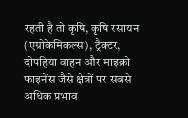रहती है तो कृषि, कृषि रसायन (एग्रोकेमिकल्स), ट्रैक्टर, दोपहिया वाहन और माइक्रो फाइनेंस जैसे क्षेत्रों पर सबसे अधिक प्रभाव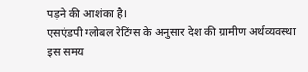पड़ने की आशंका है।
एसएंडपी ग्लोबल रेटिंग्स के अनुसार देश की ग्रामीण अर्थव्यवस्था इस समय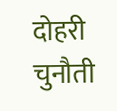दोहरी चुनौती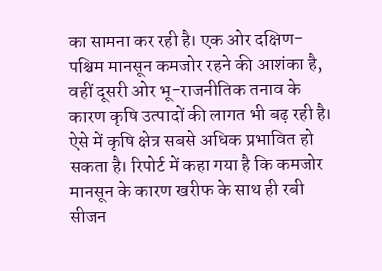का सामना कर रही है। एक ओर दक्षिण-पश्चिम मानसून कमजोर रहने की आशंका है, वहीं दूसरी ओर भू-राजनीतिक तनाव के कारण कृषि उत्पादों की लागत भी बढ़ रही है। ऐसे में कृषि क्षेत्र सबसे अधिक प्रभावित हो सकता है। रिपोर्ट में कहा गया है कि कमजोर मानसून के कारण खरीफ के साथ ही रबी सीजन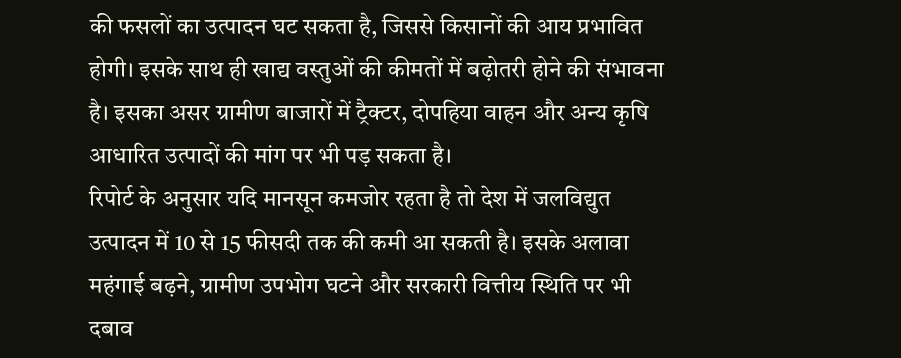की फसलों का उत्पादन घट सकता है, जिससे किसानों की आय प्रभावित होगी। इसके साथ ही खाद्य वस्तुओं की कीमतों में बढ़ोतरी होने की संभावना है। इसका असर ग्रामीण बाजारों में ट्रैक्टर, दोपहिया वाहन और अन्य कृषि आधारित उत्पादों की मांग पर भी पड़ सकता है।
रिपोर्ट के अनुसार यदि मानसून कमजोर रहता है तो देश में जलविद्युत उत्पादन में 10 से 15 फीसदी तक की कमी आ सकती है। इसके अलावा महंगाई बढ़ने, ग्रामीण उपभोग घटने और सरकारी वित्तीय स्थिति पर भी दबाव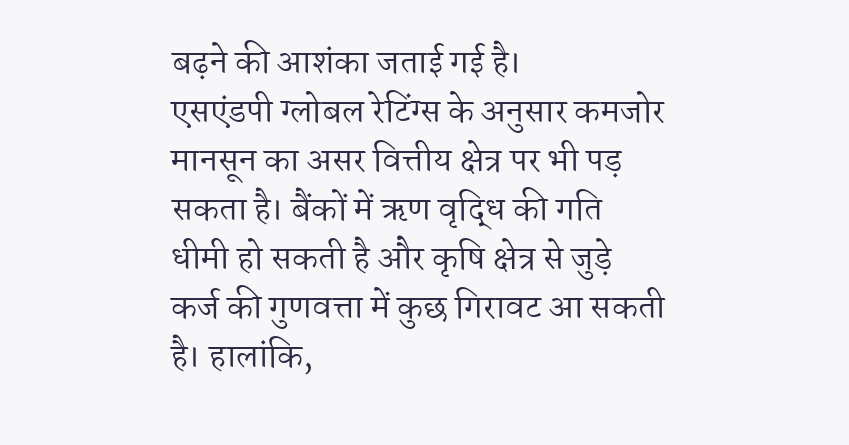बढ़ने की आशंका जताई गई है।
एसएंडपी ग्लोबल रेटिंग्स के अनुसार कमजोर मानसून का असर वित्तीय क्षेत्र पर भी पड़ सकता है। बैंकों में ऋण वृद्धि की गति धीमी हो सकती है और कृषि क्षेत्र से जुड़े कर्ज की गुणवत्ता में कुछ गिरावट आ सकती है। हालांकि,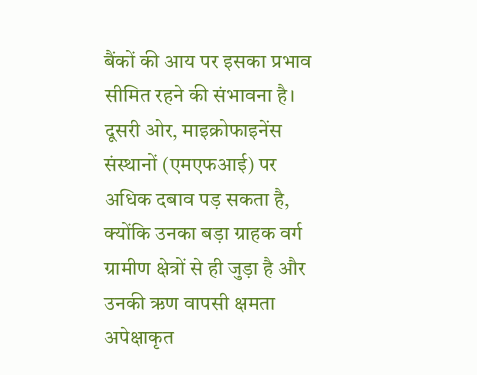बैंकों की आय पर इसका प्रभाव सीमित रहने की संभावना है। दूसरी ओर, माइक्रोफाइनेंस संस्थानों (एमएफआई) पर अधिक दबाव पड़ सकता है, क्योंकि उनका बड़ा ग्राहक वर्ग ग्रामीण क्षेत्रों से ही जुड़ा है और उनकी ऋण वापसी क्षमता अपेक्षाकृत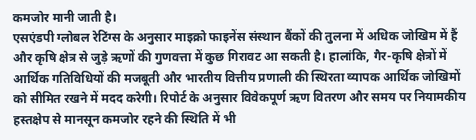कमजोर मानी जाती है।
एसएंडपी ग्लोबल रेटिंग्स के अनुसार माइक्रो फाइनेंस संस्थान बैंकों की तुलना में अधिक जोखिम में हैं और कृषि क्षेत्र से जुड़े ऋणों की गुणवत्ता में कुछ गिरावट आ सकती है। हालांकि, गैर-कृषि क्षेत्रों में आर्थिक गतिविधियों की मजबूती और भारतीय वित्तीय प्रणाली की स्थिरता व्यापक आर्थिक जोखिमों को सीमित रखने में मदद करेगी। रिपोर्ट के अनुसार विवेकपूर्ण ऋण वितरण और समय पर नियामकीय हस्तक्षेप से मानसून कमजोर रहने की स्थिति में भी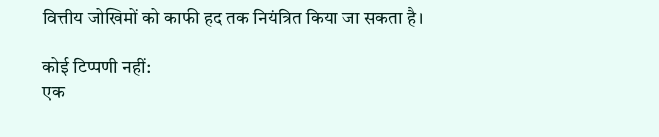वित्तीय जोखिमों को काफी हद तक नियंत्रित किया जा सकता है।

कोई टिप्पणी नहीं:
एक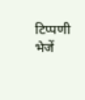टिप्पणी भेजें